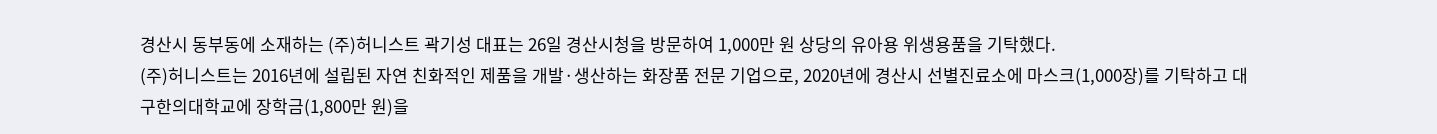경산시 동부동에 소재하는 (주)허니스트 곽기성 대표는 26일 경산시청을 방문하여 1,000만 원 상당의 유아용 위생용품을 기탁했다.
(주)허니스트는 2016년에 설립된 자연 친화적인 제품을 개발·생산하는 화장품 전문 기업으로, 2020년에 경산시 선별진료소에 마스크(1,000장)를 기탁하고 대구한의대학교에 장학금(1,800만 원)을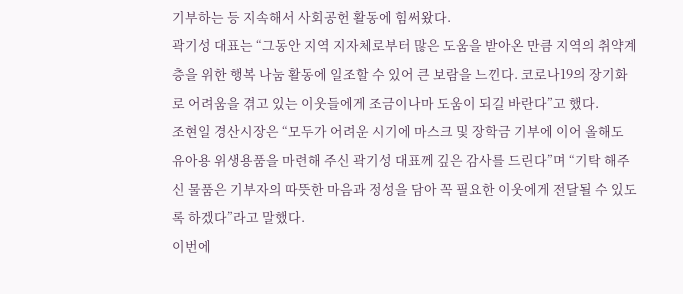기부하는 등 지속해서 사회공헌 활동에 힘써왔다.
곽기성 대표는 “그동안 지역 지자체로부터 많은 도움을 받아온 만큼 지역의 취약계층을 위한 행복 나눔 활동에 일조할 수 있어 큰 보람을 느낀다. 코로나19의 장기화로 어려움을 겪고 있는 이웃들에게 조금이나마 도움이 되길 바란다”고 했다.
조현일 경산시장은 “모두가 어려운 시기에 마스크 및 장학금 기부에 이어 올해도 유아용 위생용품을 마련해 주신 곽기성 대표께 깊은 감사를 드린다”며 “기탁 해주신 물품은 기부자의 따뜻한 마음과 정성을 담아 꼭 필요한 이웃에게 전달될 수 있도록 하겠다”라고 말했다.
이번에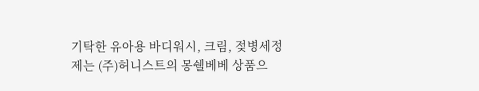기탁한 유아용 바디워시, 크림, 젖병세정제는 (주)허니스트의 몽쉘베베 상품으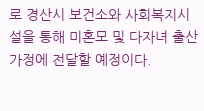로 경산시 보건소와 사회복지시설을 통해 미혼모 및 다자녀 출산가정에 전달할 예정이다.